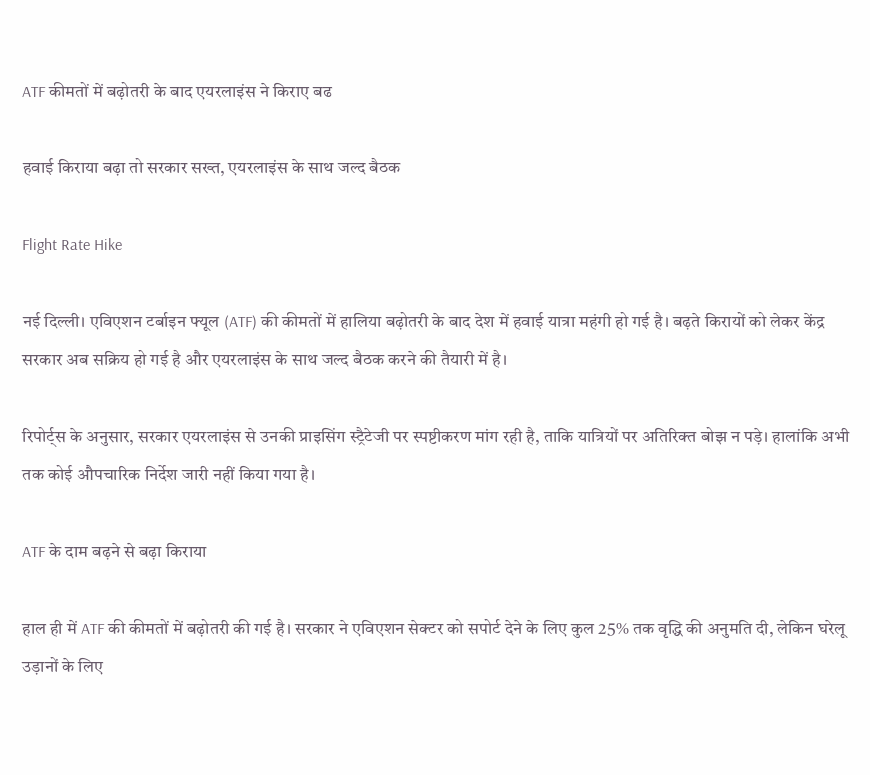ATF कीमतों में बढ़ोतरी के बाद एयरलाइंस ने किराए बढ

हवाई किराया बढ़ा तो सरकार सख्त, एयरलाइंस के साथ जल्द बैठक

Flight Rate Hike

नई दिल्ली। एविएशन टर्बाइन फ्यूल (ATF) की कीमतों में हालिया बढ़ोतरी के बाद देश में हवाई यात्रा महंगी हो गई है। बढ़ते किरायों को लेकर केंद्र सरकार अब सक्रिय हो गई है और एयरलाइंस के साथ जल्द बैठक करने की तैयारी में है।

रिपोर्ट्स के अनुसार, सरकार एयरलाइंस से उनकी प्राइसिंग स्ट्रैटेजी पर स्पष्टीकरण मांग रही है, ताकि यात्रियों पर अतिरिक्त बोझ न पड़े। हालांकि अभी तक कोई औपचारिक निर्देश जारी नहीं किया गया है।

ATF के दाम बढ़ने से बढ़ा किराया

हाल ही में ATF की कीमतों में बढ़ोतरी की गई है। सरकार ने एविएशन सेक्टर को सपोर्ट देने के लिए कुल 25% तक वृद्धि की अनुमति दी, लेकिन घरेलू उड़ानों के लिए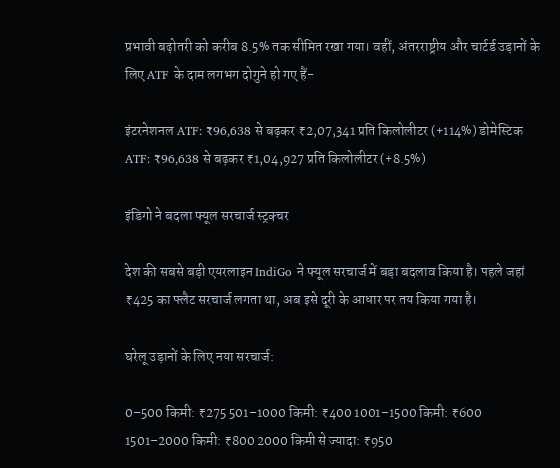प्रभावी बढ़ोतरी को करीब 8.5% तक सीमित रखा गया। वहीं, अंतरराष्ट्रीय और चार्टर्ड उड़ानों के लिए ATF के दाम लगभग दोगुने हो गए हैं-

इंटरनेशनल ATF: ₹96,638 से बढ़कर ₹2,07,341 प्रति किलोलीटर (+114%) डोमेस्टिक ATF: ₹96,638 से बढ़कर ₹1,04,927 प्रति किलोलीटर (+8.5%)

इंडिगो ने बदला फ्यूल सरचार्ज स्ट्रक्चर

देश की सबसे बड़ी एयरलाइन IndiGo ने फ्यूल सरचार्ज में बड़ा बदलाव किया है। पहले जहां ₹425 का फ्लैट सरचार्ज लगता था, अब इसे दूरी के आधार पर तय किया गया है।

घरेलू उड़ानों के लिए नया सरचार्ज:

0–500 किमी: ₹275 501–1000 किमी: ₹400 1001–1500 किमी: ₹600 1501–2000 किमी: ₹800 2000 किमी से ज्यादा: ₹950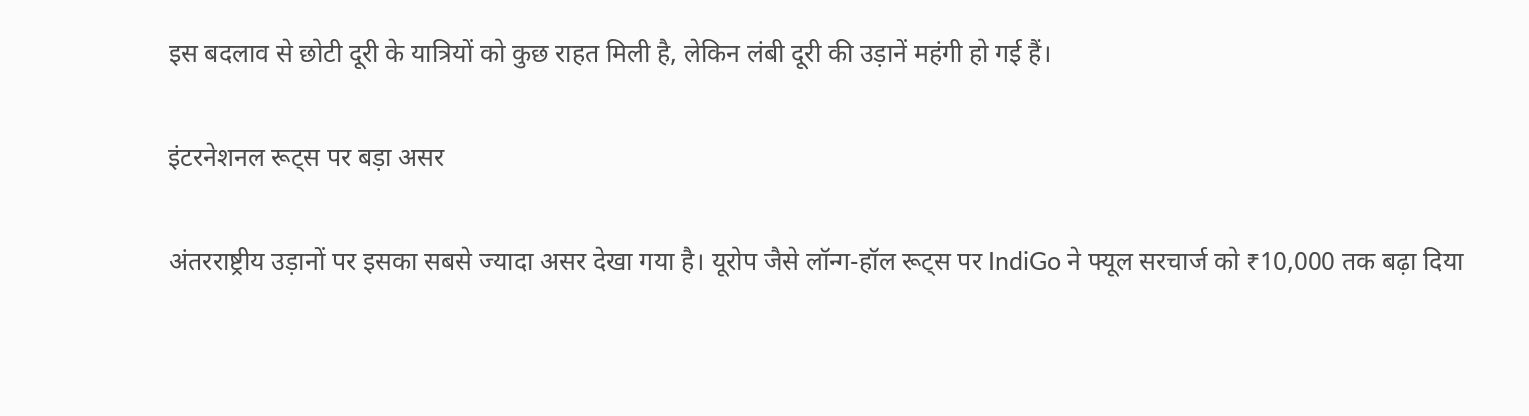इस बदलाव से छोटी दूरी के यात्रियों को कुछ राहत मिली है, लेकिन लंबी दूरी की उड़ानें महंगी हो गई हैं।

इंटरनेशनल रूट्स पर बड़ा असर

अंतरराष्ट्रीय उड़ानों पर इसका सबसे ज्यादा असर देखा गया है। यूरोप जैसे लॉन्ग-हॉल रूट्स पर IndiGo ने फ्यूल सरचार्ज को ₹10,000 तक बढ़ा दिया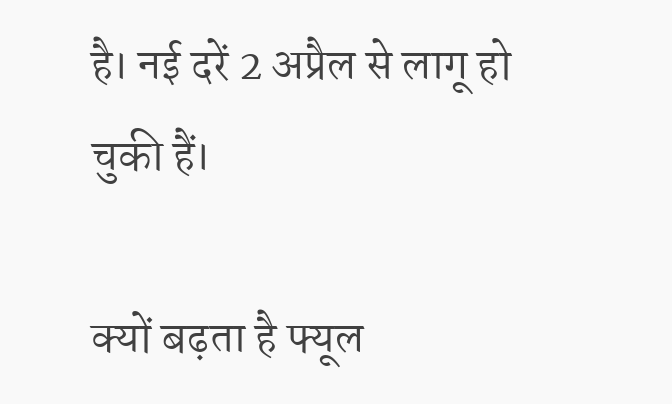है। नई दरें 2 अप्रैल से लागू हो चुकी हैं।

क्यों बढ़ता है फ्यूल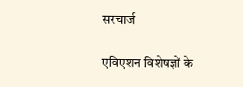सरचार्ज

एविएशन विशेषज्ञों के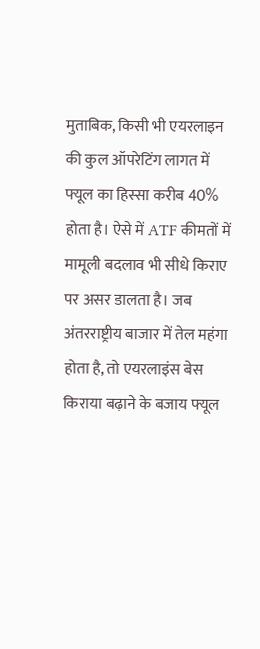मुताबिक, किसी भी एयरलाइन की कुल ऑपरेटिंग लागत में फ्यूल का हिस्सा करीब 40% होता है। ऐसे में ATF कीमतों में मामूली बदलाव भी सीधे किराए पर असर डालता है। जब अंतरराष्ट्रीय बाजार में तेल महंगा होता है, तो एयरलाइंस बेस किराया बढ़ाने के बजाय फ्यूल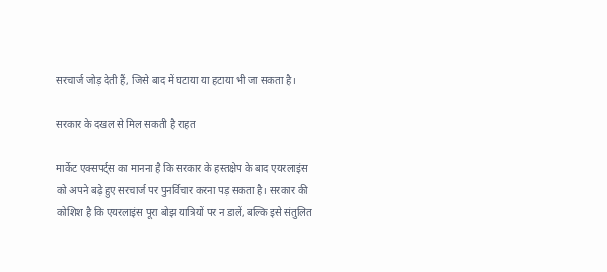सरचार्ज जोड़ देती हैं, जिसे बाद में घटाया या हटाया भी जा सकता है।

सरकार के दखल से मिल सकती है राहत

मार्केट एक्सपर्ट्स का मानना है कि सरकार के हस्तक्षेप के बाद एयरलाइंस को अपने बढ़े हुए सरचार्ज पर पुनर्विचार करना पड़ सकता है। सरकार की कोशिश है कि एयरलाइंस पूरा बोझ यात्रियों पर न डालें, बल्कि इसे संतुलित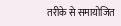तरीके से समायोजित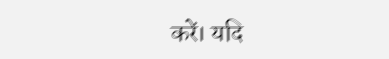करें। यदि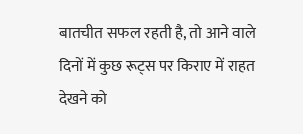बातचीत सफल रहती है, तो आने वाले दिनों में कुछ रूट्स पर किराए में राहत देखने को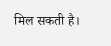मिल सकती है।